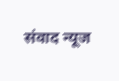संवाद न्यूज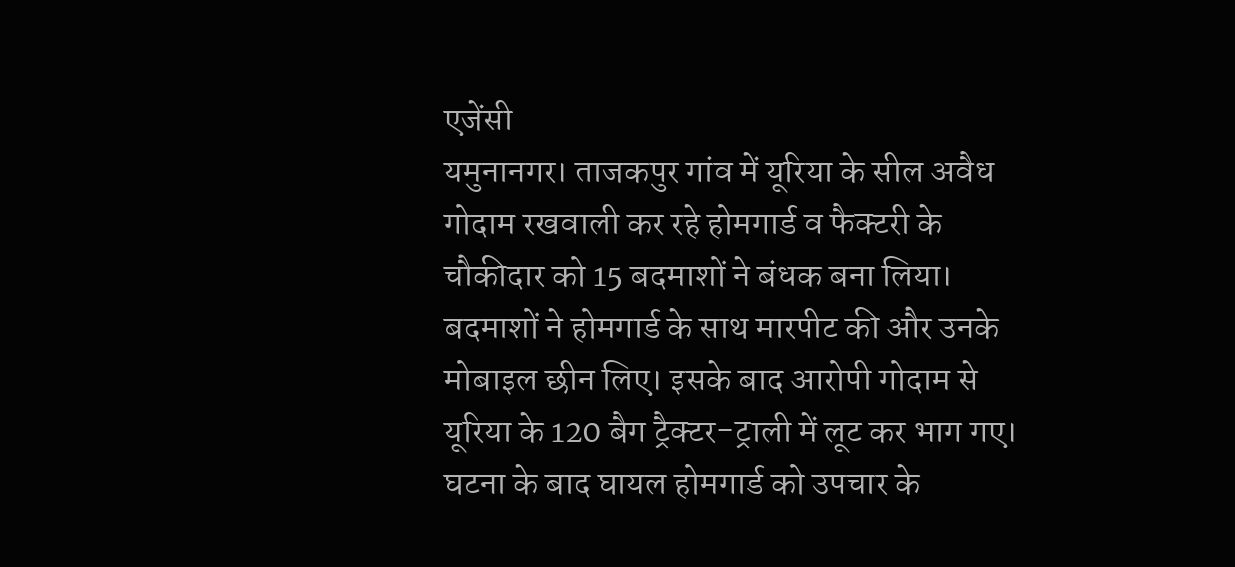एजेंसी
यमुनानगर। ताजकपुर गांव में यूरिया के सील अवैध गोदाम रखवाली कर रहे होमगार्ड व फैक्टरी के चौकीदार को 15 बदमाशों ने बंधक बना लिया। बदमाशों ने होमगार्ड के साथ मारपीट की और उनके मोबाइल छीन लिए। इसके बाद आरोपी गोदाम से यूरिया के 120 बैग ट्रैक्टर-ट्राली में लूट कर भाग गए। घटना के बाद घायल होमगार्ड को उपचार के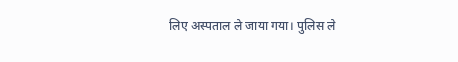लिए अस्पताल ले जाया गया। पुलिस ले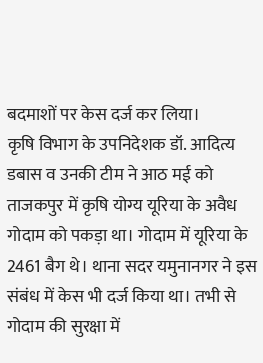बदमाशों पर केस दर्ज कर लिया।
कृषि विभाग के उपनिदेशक डॉ. आदित्य डबास व उनकी टीम ने आठ मई को ताजकपुर में कृषि योग्य यूरिया के अवैध गोदाम को पकड़ा था। गोदाम में यूरिया के 2461 बैग थे। थाना सदर यमुनानगर ने इस संबंध में केस भी दर्ज किया था। तभी से गोदाम की सुरक्षा में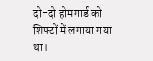दो-दो होमगार्ड को शिफ्टों में लगाया गया था।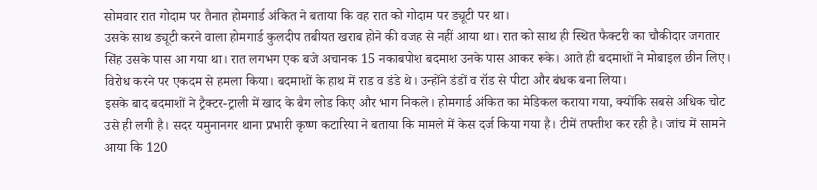सोमवार रात गोदाम पर तैनात होमगार्ड अंकित ने बताया कि वह रात को गोदाम पर ड्यूटी पर था।
उसके साथ ड्यूटी करने वाला होमगार्ड कुलदीप तबीयत खराब होने की वजह से नहीं आया था। रात को साथ ही स्थित फैक्टरी का चौकीदार जगतार सिंह उसके पास आ गया था। रात लगभग एक बजे अचानक 15 नकाबपोश बदमाश उनके पास आकर रूके। आते ही बदमाशों ने मोबाइल छीन लिए। विरोध करने पर एकदम से हमला किया। बदमाशों के हाथ में राड व डंडे थे। उन्होंने डंडों व रॉड से पीटा और बंधक बना लिया।
इसके बाद बदमाशों ने ट्रैक्टर-ट्राली में खाद के बैग लोड किए और भाग निकले। होमगार्ड अंकित का मेडिकल कराया गया, क्योंकि सबसे अधिक चोट उसे ही लगी है। सदर यमुनानगर थाना प्रभारी कृष्ण कटारिया ने बताया कि मामले में केस दर्ज किया गया है। टीमें तफ्तीश कर रही है। जांच में सामने आया कि 120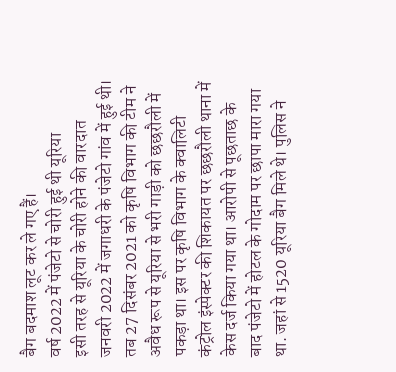बैग बदमाश लूट कर ले गए हैं।
वर्ष 2022 में पंजेटो से चोरी हुई थी यूरिया
इसी तरह से यूरिया के चोरी होने की वारदात जनवरी 2022 में जगाधरी के पंजेटो गांव में हुई थी। तब 27 दिसंबर 2021 को कृषि विभाग की टीम ने अवैध रूप से यूरिया से भरी गाड़ी को छछरौली में पकड़ा था। इस पर कृषि विभाग के क्वालिटी कंट्रोल इंस्पेक्टर की शिकायत पर छछरौली थाना में केस दर्ज किया गया था। आरोपी से पूछताछ के बाद पंजेटो में होटल के गोदाम पर छापा मारा गया था. जहां से 1520 यूरिया बैग मिले थे। पुलिस ने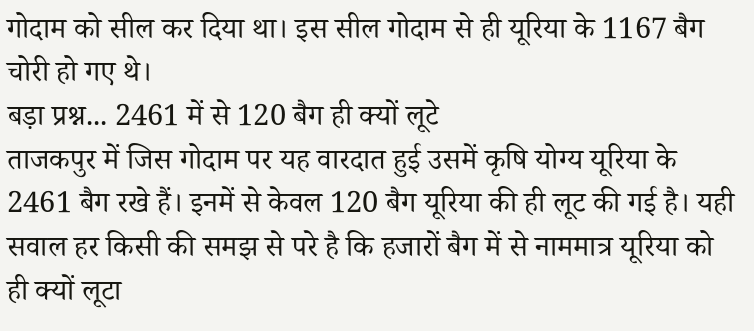गोदाम को सील कर दिया था। इस सील गोदाम से ही यूरिया के 1167 बैग चोरी हो गए थे।
बड़ा प्रश्न... 2461 में से 120 बैग ही क्यों लूटे
ताजकपुर में जिस गोदाम पर यह वारदात हुई उसमें कृषि योग्य यूरिया के 2461 बैग रखे हैं। इनमें से केवल 120 बैग यूरिया की ही लूट की गई है। यही सवाल हर किसी की समझ से परे है कि हजारों बैग में से नाममात्र यूरिया को ही क्यों लूटा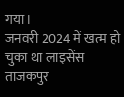गया।
जनवरी 2024 में खत्म हो चुका था लाइसेंस
ताजकपुर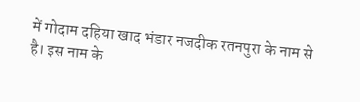में गोदाम दहिया खाद भंडार नजदीक रतनपुरा के नाम से है। इस नाम के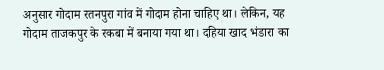अनुसार गोदाम रतनपुरा गांव में गोदाम होना चाहिए था। लेकिन, यह गोदाम ताजकपुर के रकबा में बनाया गया था। दहिया खाद भंडारा का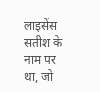लाइसेंस सतीश के नाम पर था, जो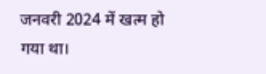जनवरी 2024 में खत्म हो गया था।